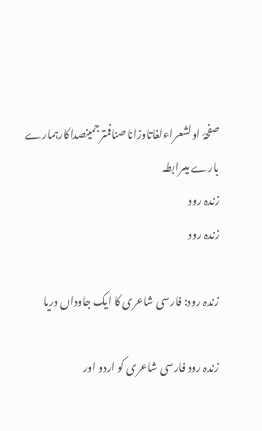صفحۂ اولشعراءلغاتاوزاناصنافمترجمینصداکارہمارے بارے میںرابطہ
زندہ رود
زندہ رود

زندہ رود: فارسی شاعری کا ایک جاوداں دریا

زندہ رود فارسی شاعری کو اردو اور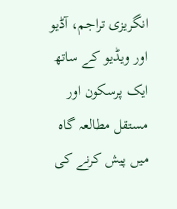انگریزی تراجم، آڈیو اور ویڈیو کے ساتھ ایک پرسکون اور مستقل مطالعہ گاہ میں پیش کرنے کی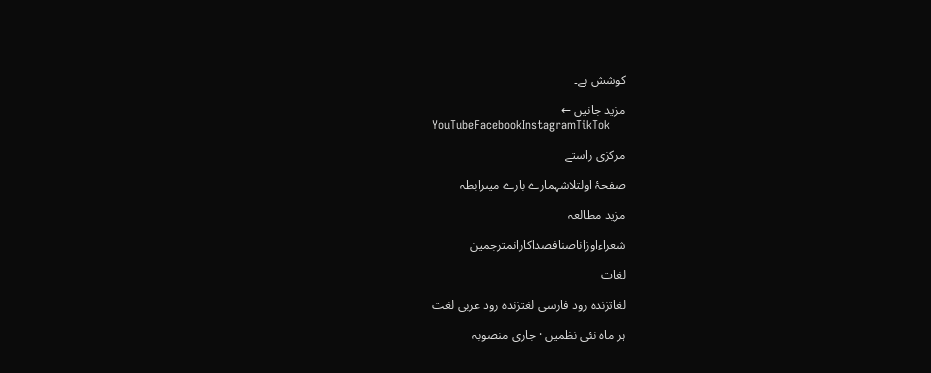کوشش ہے۔

مزید جانیں ←
YouTubeFacebookInstagramTikTok

مرکزی راستے

صفحۂ اولتلاشہمارے بارے میںرابطہ

مزید مطالعہ

شعراءاوزاناصنافصداکارانمترجمین

لغات

لغاتزندہ رود فارسی لغتزندہ رود عربی لغت

ہر ماہ نئی نظمیں · جاری منصوبہ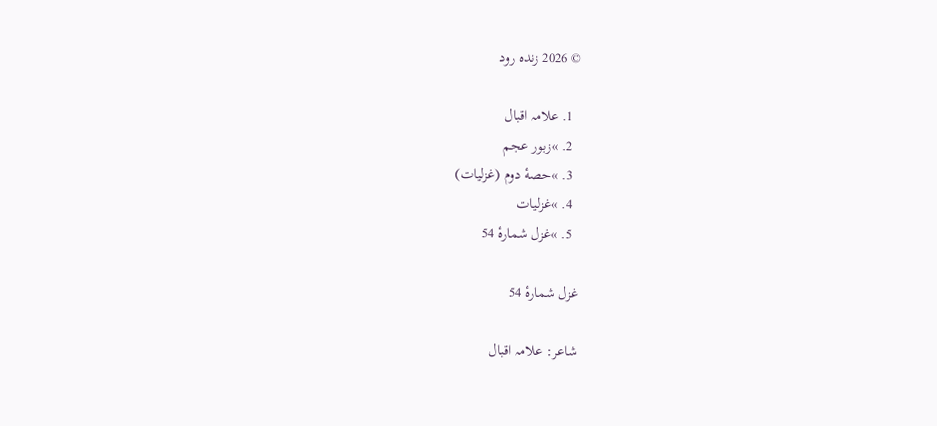© 2026 زندہ رود

  1. علامہ اقبال
  2. »زبور عجم
  3. »حصهٔ دوم (غزلیات)
  4. »غزلیات
  5. »غزل شمارهٔ 54

غزل شمارهٔ 54

شاعر: علامہ اقبال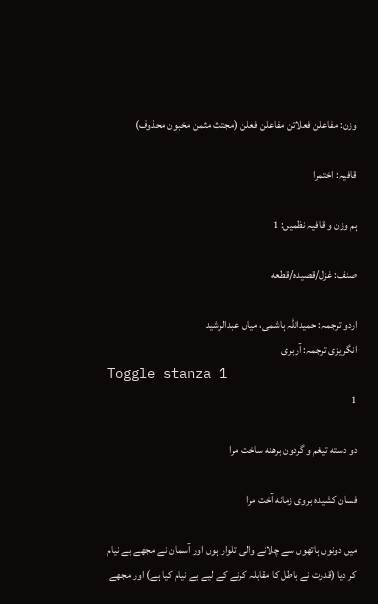وزن: مفاعلن فعلاتن مفاعلن فعلن (مجتث مثمن مخبون محذوف)

قافیہ: اختمرا

ہم وزن و قافیہ نظمیں: 1

صنف: غزل/قصیده/قطعه

اردو ترجمہ: حمیداللہ ہاشمی، میاں عبدالرشید
انگریزی ترجمہ: آربری
Toggle stanza 1
1

دو دسته تیغم و گردون برهنه ساخت مرا

فسان کشیده بروی زمانه آخت مرا

میں دونوں ہاتھوں سے چلانے والی تلوار ہوں اور آسمان نے مجھے بے نیام کر دیا (قدرت نے باطل کا مقابلہ کرنے کے لیے بے نیام کیا ہے) اور مجھے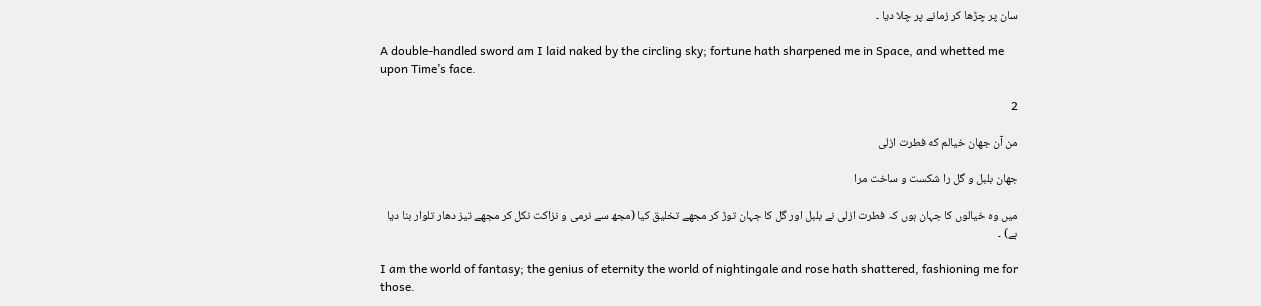سان پر چڑھا کر زمانے پر چلا دیا ۔

A double-handled sword am I laid naked by the circling sky; fortune hath sharpened me in Space, and whetted me upon Time’s face.

2

من آن جهان خیالم که فطرت ازلی

جهان بلبل و گل را شکست و ساخت مرا

میں وہ خیالوں کا جہان ہوں کہ فطرت ازلی نے بلبل اور گل کا جہان توڑ کر مجھے تخلیق کیا (مجھ سے نرمی و نزاکت نکل کر مجھے تیز دھار تلوار بنا دیا ہے) ۔

I am the world of fantasy; the genius of eternity the world of nightingale and rose hath shattered, fashioning me for those.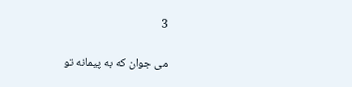3

می جوان که به پیمانه تو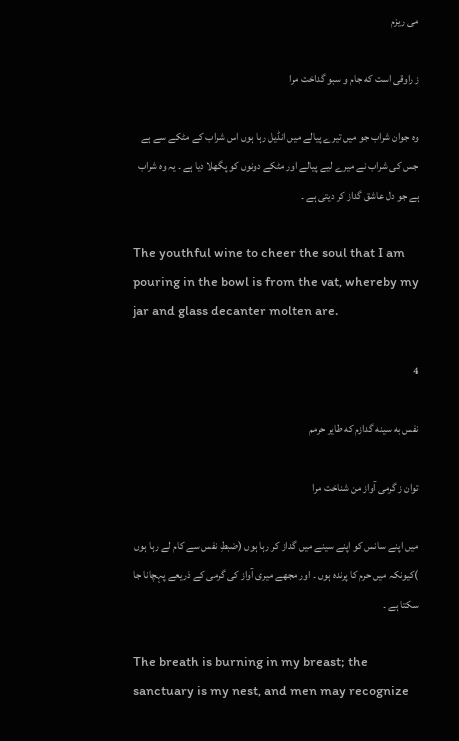می ریزم

ز راوقی است که جام و سبو گداخت مرا

وہ جوان شراب جو میں تیرے پیالے میں انڈیل رہا ہوں اس شراب کے مٹکے سے ہے جس کی شراب نے میرے لیے پیالے اور مٹکے دونوں کو پگھلا دیا ہے ۔ یہ وہ شراب ہے جو دل عاشق گداز کر دیتی ہے ۔

The youthful wine to cheer the soul that I am pouring in the bowl is from the vat, whereby my jar and glass decanter molten are.

4

نفس به سینه گدازم که طایر حرمم

توان ز گرمی آواز من شناخت مرا

میں اپنے سانس کو اپنے سینے میں گداز کر رہا ہوں (ضبطِ نفس سے کام لے رہا ہوں )کیونکہ میں حرم کا پرندہ ہوں ۔ اور مجھے میری آواز کی گرمی کے ذریعے پہچانا جا سکتا ہے ۔

The breath is burning in my breast; the sanctuary is my nest, and men may recognize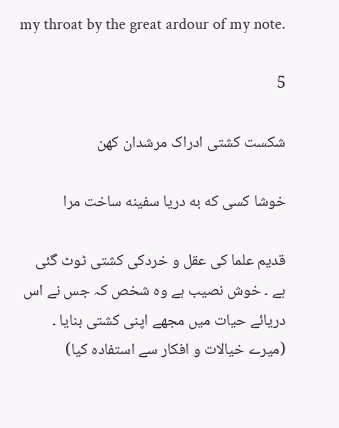my throat by the great ardour of my note.

5

شکست کشتی ادراک مرشدان کهن

خوشا کسی که به دریا سفینه ساخت مرا

قدیم علما کی عقل و خردکی کشتی ٹوٹ گئی ہے ۔ خوش نصیب ہے وہ شخص کہ جس نے اس دریائے حیات میں مجھے اپنی کشتی بنایا ۔ (میرے خیالات و افکار سے استفادہ کیا)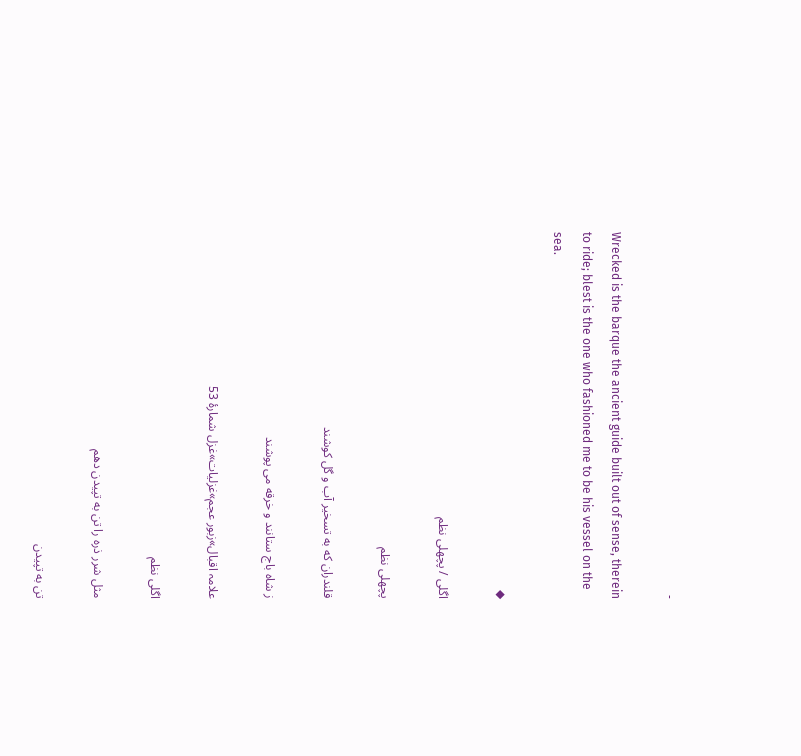۔

Wrecked is the barque the ancient guide built out of sense, therein to ride; blest is the one who fashioned me to be his vessel on the sea.

◆

اگلی / پچھلی نظم

پچھلی نظم

قلندران که به تسخیر آب و گل کوشند

ز شاه باج ستانند و خرقه می پوشند

علامہ اقبال»زبور عجم»غزلیات»غزل شمارهٔ 53

اگلی نظم

مثل شرر ذره را تن به تپیدن دهم

تن به تپیدن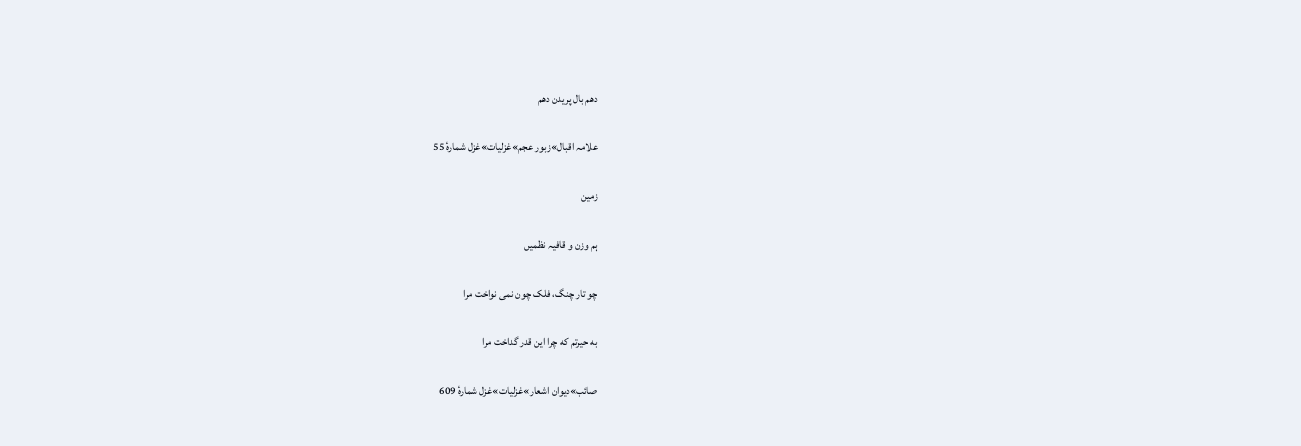دهم بال پریدن دهم

علامہ اقبال»زبور عجم»غزلیات»غزل شمارهٔ 55

زمین

ہم وزن و قافیہ نظمیں

چو تار چنگ، فلک چون نمی نواخت مرا

به حیرتم که چرا این قدر گداخت مرا

صائب»دیوان اشعار»غزلیات»غزل شمارهٔ 609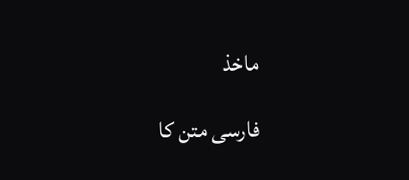ماخذ

فارسی متن کا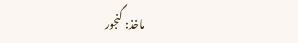ماخذ: گنجور